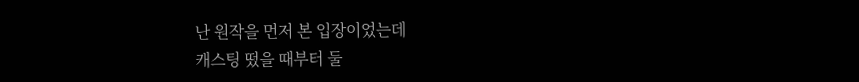난 원작을 먼저 본 입장이었는데
캐스팅 떴을 때부터 둘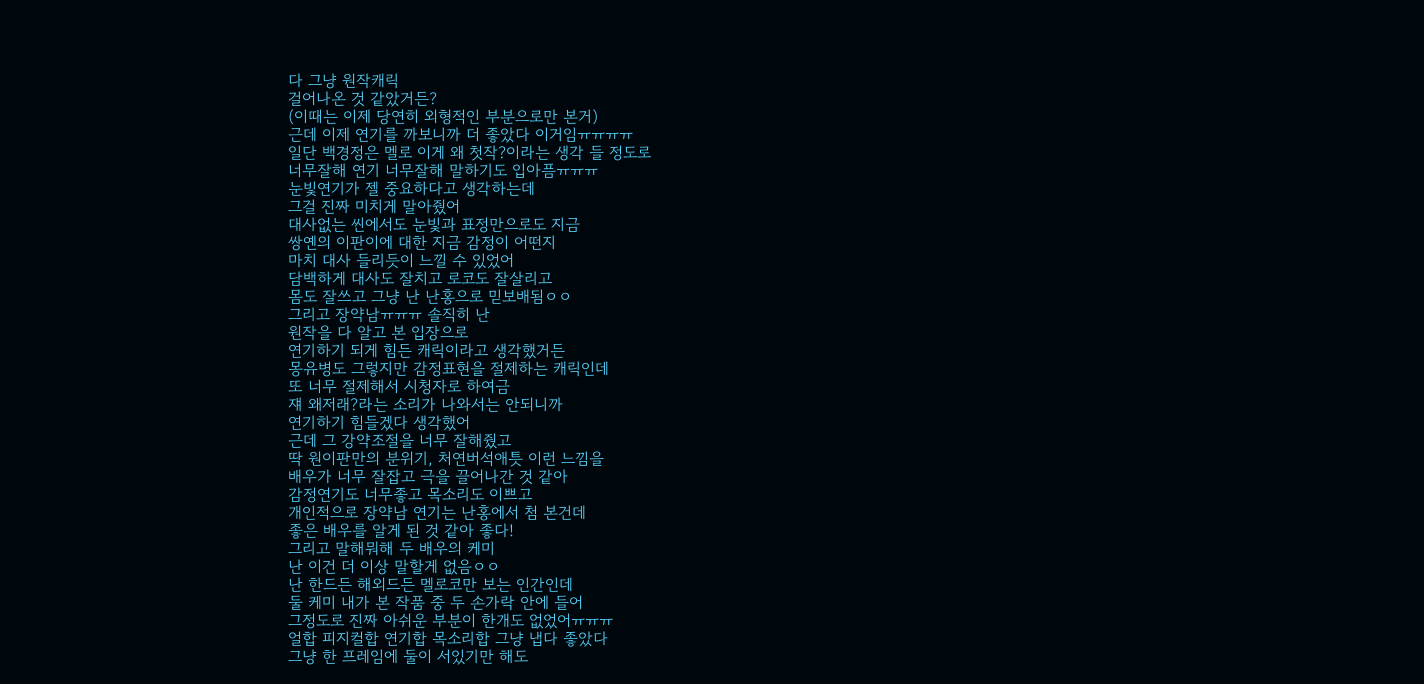다 그냥 원작캐릭
걸어나온 것 같았거든?
(이때는 이제 당연히 외형적인 부분으로만 본거)
근데 이제 연기를 까보니까 더 좋았다 이거임ㅠㅠㅠㅠ
일단 백경정은 멜로 이게 왜 첫작?이라는 생각 들 정도로
너무잘해 연기 너무잘해 말하기도 입아픔ㅠㅠㅠ
눈빛연기가 젤 중요하다고 생각하는데
그걸 진짜 미치게 말아줬어
대사없는 씬에서도 눈빛과 표정만으로도 지금
쌍옌의 이판이에 대한 지금 감정이 어떤지
마치 대사 들리듯이 느낄 수 있었어
담백하게 대사도 잘치고 로코도 잘살리고
몸도 잘쓰고 그냥 난 난홍으로 믿보배됨ㅇㅇ
그리고 장약남ㅠㅠㅠ 솔직히 난
원작을 다 알고 본 입장으로
연기하기 되게 힘든 캐릭이라고 생각했거든
몽유병도 그렇지만 감정표현을 절제하는 캐릭인데
또 너무 절제해서 시청자로 하여금
쟤 왜저래?라는 소리가 나와서는 안되니까
연기하기 힘들겠다 생각했어
근데 그 강약조절을 너무 잘해줬고
딱 원이판만의 분위기, 처연버석애틋 이런 느낌을
배우가 너무 잘잡고 극을 끌어나간 것 같아
감정연기도 너무좋고 목소리도 이쁘고
개인적으로 장약남 연기는 난홍에서 첨 본건데
좋은 배우를 알게 된 것 같아 좋다!
그리고 말해뭐해 두 배우의 케미
난 이건 더 이상 말할게 없음ㅇㅇ
난 한드든 해외드든 멜로코만 보는 인간인데
둘 케미 내가 본 작품 중 두 손가락 안에 들어
그정도로 진짜 아쉬운 부분이 한개도 없었어ㅠㅠㅠ
얼합 피지컬합 연기합 목소리합 그냥 냅다 좋았다
그냥 한 프레임에 둘이 서있기만 해도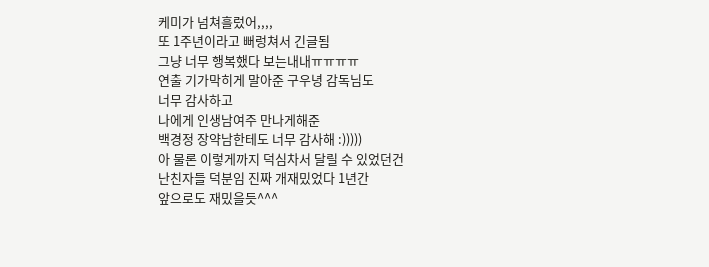케미가 넘쳐흘렀어,,,,
또 1주년이라고 뻐렁쳐서 긴글됨
그냥 너무 행복했다 보는내내ㅠㅠㅠㅠ
연출 기가막히게 말아준 구우녕 감독님도
너무 감사하고
나에게 인생남여주 만나게해준
백경정 장약남한테도 너무 감사해 :)))))
아 물론 이렇게까지 덕심차서 달릴 수 있었던건
난친자들 덕분임 진짜 개재밌었다 1년간
앞으로도 재밌을듯^^^